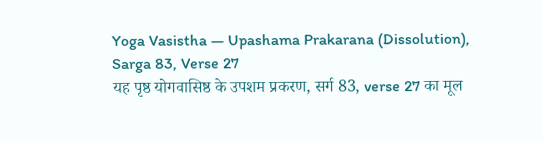Yoga Vasistha — Upashama Prakarana (Dissolution), Sarga 83, Verse 27
यह पृष्ठ योगवासिष्ठ के उपशम प्रकरण, सर्ग 83, verse 27 का मूल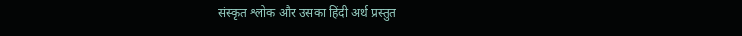संस्कृत श्लोक और उसका हिंदी अर्थ प्रस्तुत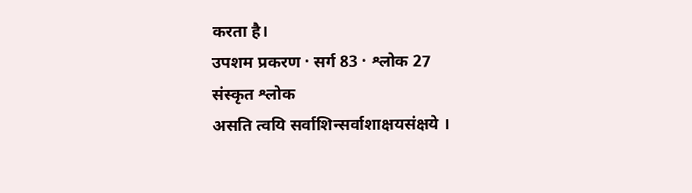करता है।
उपशम प्रकरण · सर्ग 83 · श्लोक 27
संस्कृत श्लोक
असति त्वयि सर्वाशिन्सर्वाशाक्षयसंक्षये ।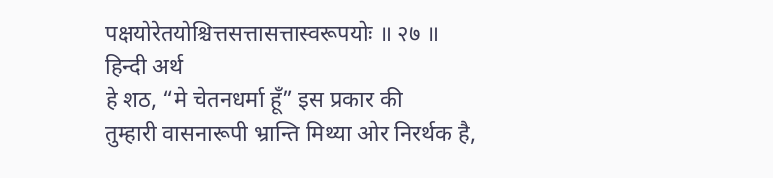पक्षयोरेतयोश्चित्तसत्तासत्तास्वरूपयोः ॥ २७ ॥
हिन्दी अर्थ
हे शठ, “मे चेतनधर्मा हूँ” इस प्रकार की
तुम्हारी वासनारूपी भ्रान्ति मिथ्या ओर निरर्थक है,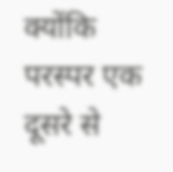क्योंकि परस्पर एक दूसरे से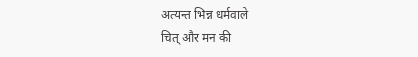अत्यन्त भिन्न धर्मवाले
चित् और मन की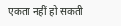एकता नहीं हो सकती